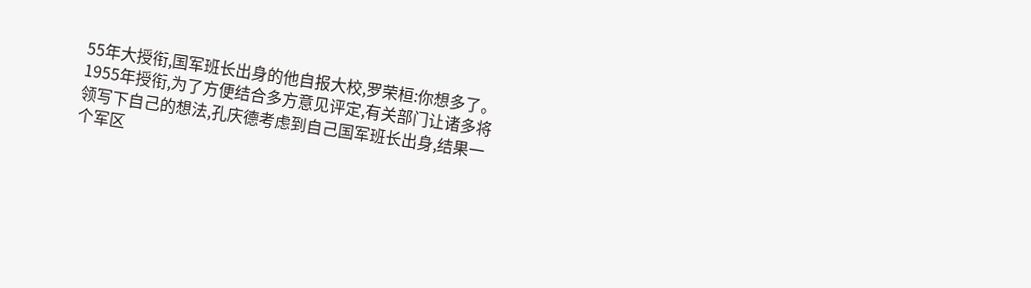55年大授衔,国军班长出身的他自报大校,罗荣桓:你想多了。 1955年授衔,为了方便结合多方意见评定,有关部门让诸多将领写下自己的想法,孔庆德考虑到自己国军班长出身,结果一个军区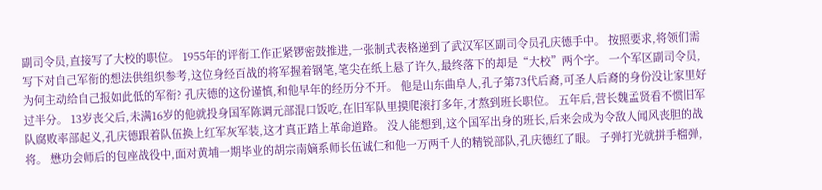副司令员,直接写了大校的职位。 1955年的评衔工作正紧锣密鼓推进,一张制式表格递到了武汉军区副司令员孔庆德手中。 按照要求,将领们需写下对自己军衔的想法供组织参考,这位身经百战的将军握着钢笔,笔尖在纸上悬了许久,最终落下的却是“大校”两个字。 一个军区副司令员,为何主动给自己报如此低的军衔? 孔庆德的这份谨慎,和他早年的经历分不开。 他是山东曲阜人,孔子第73代后裔,可圣人后裔的身份没让家里好过半分。 13岁丧父后,未满16岁的他就投身国军陈调元部混口饭吃,在旧军队里摸爬滚打多年,才熬到班长职位。 五年后,营长魏孟贤看不惯旧军队腐败率部起义,孔庆德跟着队伍换上红军灰军装,这才真正踏上革命道路。 没人能想到,这个国军出身的班长,后来会成为令敌人闻风丧胆的战将。 懋功会师后的包座战役中,面对黄埔一期毕业的胡宗南嫡系师长伍诚仁和他一万两千人的精锐部队,孔庆德红了眼。 子弹打光就拼手榴弹,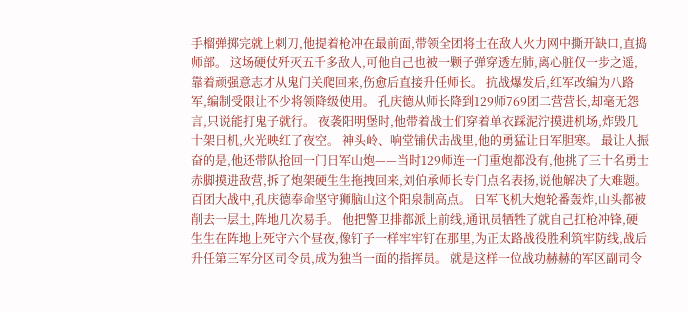手榴弹掷完就上刺刀,他提着枪冲在最前面,带领全团将士在敌人火力网中撕开缺口,直捣师部。 这场硬仗歼灭五千多敌人,可他自己也被一颗子弹穿透左肺,离心脏仅一步之遥,靠着顽强意志才从鬼门关爬回来,伤愈后直接升任师长。 抗战爆发后,红军改编为八路军,编制受限让不少将领降级使用。 孔庆德从师长降到129师769团二营营长,却毫无怨言,只说能打鬼子就行。 夜袭阳明堡时,他带着战士们穿着单衣踩泥泞摸进机场,炸毁几十架日机,火光映红了夜空。 神头岭、响堂铺伏击战里,他的勇猛让日军胆寒。 最让人振奋的是,他还带队抢回一门日军山炮——当时129师连一门重炮都没有,他挑了三十名勇士赤脚摸进敌营,拆了炮架硬生生拖拽回来,刘伯承师长专门点名表扬,说他解决了大难题。 百团大战中,孔庆德奉命坚守狮脑山这个阳泉制高点。 日军飞机大炮轮番轰炸,山头都被削去一层土,阵地几次易手。 他把警卫排都派上前线,通讯员牺牲了就自己扛枪冲锋,硬生生在阵地上死守六个昼夜,像钉子一样牢牢钉在那里,为正太路战役胜利筑牢防线,战后升任第三军分区司令员,成为独当一面的指挥员。 就是这样一位战功赫赫的军区副司令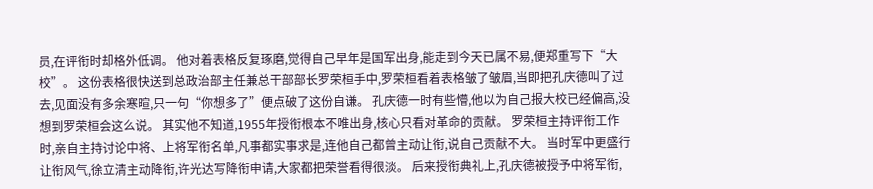员,在评衔时却格外低调。 他对着表格反复琢磨,觉得自己早年是国军出身,能走到今天已属不易,便郑重写下“大校”。 这份表格很快送到总政治部主任兼总干部部长罗荣桓手中,罗荣桓看着表格皱了皱眉,当即把孔庆德叫了过去,见面没有多余寒暄,只一句“你想多了”便点破了这份自谦。 孔庆德一时有些懵,他以为自己报大校已经偏高,没想到罗荣桓会这么说。 其实他不知道,1955年授衔根本不唯出身,核心只看对革命的贡献。 罗荣桓主持评衔工作时,亲自主持讨论中将、上将军衔名单,凡事都实事求是,连他自己都曾主动让衔,说自己贡献不大。 当时军中更盛行让衔风气,徐立清主动降衔,许光达写降衔申请,大家都把荣誉看得很淡。 后来授衔典礼上,孔庆德被授予中将军衔,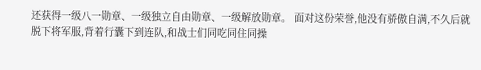还获得一级八一勋章、一级独立自由勋章、一级解放勋章。 面对这份荣誉,他没有骄傲自满,不久后就脱下将军服,背着行囊下到连队,和战士们同吃同住同操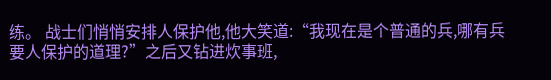练。 战士们悄悄安排人保护他,他大笑道:“我现在是个普通的兵,哪有兵要人保护的道理?”之后又钻进炊事班,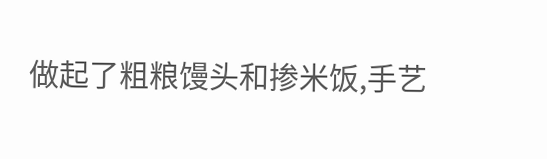做起了粗粮馒头和掺米饭,手艺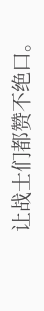让战士们都赞不绝口。